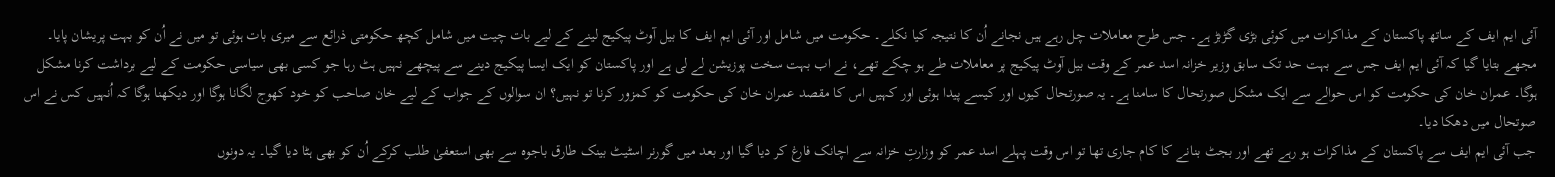آئی ایم ایف کے ساتھ پاکستان کے مذاکرات میں کوئی بڑی گڑبڑ ہے۔ جس طرح معاملات چل رہے ہیں نجانے اُن کا نتیجہ کیا نکلے۔ حکومت میں شامل اور آئی ایم ایف کا بیل آوٹ پیکیج لینے کے لیے بات چیت میں شامل کچھ حکومتی ذرائع سے میری بات ہوئی تو میں نے اُن کو بہت پریشان پایا۔ مجھے بتایا گیا کہ آئی ایم ایف جس سے بہت حد تک سابق وزیر خزانہ اسد عمر کے وقت بیل آوٹ پیکیج پر معاملات طے ہو چکے تھے، نے اب بہت سخت پوزیشن لے لی ہے اور پاکستان کو ایک ایسا پیکیج دینے سے پیچھے نہیں ہٹ رہا جو کسی بھی سیاسی حکومت کے لیے برداشت کرنا مشکل ہوگا۔ عمران خان کی حکومت کو اس حوالے سے ایک مشکل صورتحال کا سامنا ہے۔ یہ صورتحال کیوں اور کیسے پیدا ہوئی اور کہیں اس کا مقصد عمران خان کی حکومت کو کمزور کرنا تو نہیں؟ ان سوالوں کے جواب کے لیے خان صاحب کو خود کھوج لگانا ہوگا اور دیکھنا ہوگا کہ اُنہیں کس نے اس صوتحال میں دھکا دیا۔
جب آئی ایم ایف سے پاکستان کے مذاکرات ہو رہے تھے اور بجٹ بنانے کا کام جاری تھا تو اس وقت پہلے اسد عمر کو وزارتِ خزانہ سے اچانک فارغ کر دیا گیا اور بعد میں گورنر اسٹیٹ بینک طارق باجوہ سے بھی استعفیٰ طلب کرکے اُن کو بھی ہٹا دیا گیا۔ یہ دونوں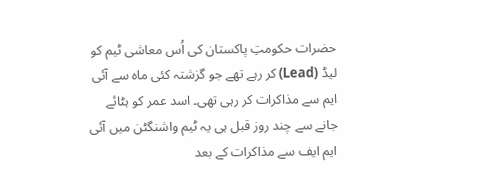حضرات حکومتِ پاکستان کی اُس معاشی ٹیم کو لیڈ (Lead) کر رہے تھے جو گزشتہ کئی ماہ سے آئی ایم سے مذاکرات کر رہی تھی۔ اسد عمر کو ہٹائے جانے سے چند روز قبل ہی یہ ٹیم واشنگٹن میں آئی ایم ایف سے مذاکرات کے بعد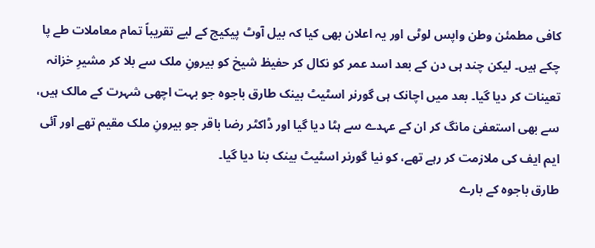کافی مطمئن وطن واپس لوٹی اور یہ اعلان بھی کیا کہ بیل آوٹ پیکیج کے لیے تقریباً تمام معاملات طے پا چکے ہیں۔ لیکن چند ہی دن کے بعد اسد عمر کو نکال کر حفیظ شیخ کو بیرونِ ملک سے بلا کر مشیرِ خزانہ تعینات کر دیا گیا۔ بعد میں اچانک ہی گورنر اسٹیٹ بینک طارق باجوہ جو بہت اچھی شہرت کے مالک ہیں، سے بھی استعفیٰ مانگ کر ان کے عہدے سے ہٹا دیا گیا اور ڈاکٹر رضا باقر جو بیرونِ ملک مقیم تھے اور آئی ایم ایف کی ملازمت کر رہے تھے، کو نیا گورنر اسٹیٹ بینک بنا دیا گیا۔
طارق باجوہ کے بارے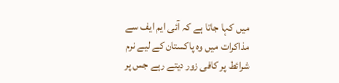میں کہا جاتا ہے کہ آئی ایم ایف سے مذاکرات میں وہ پاکستان کے لیے نرم شرائط پر کافی زور دیتے رہے جس پر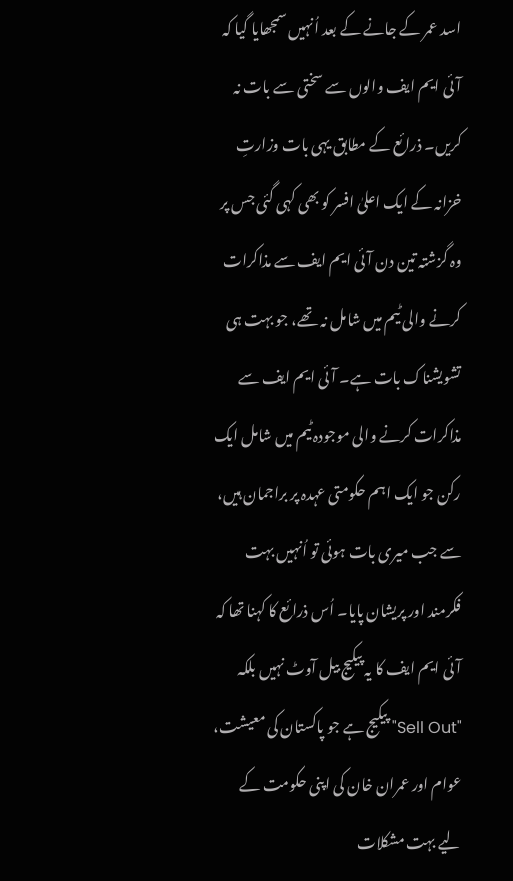اسد عمر کے جانے کے بعد اُنہیں سمجھایا گیا کہ آئی ایم ایف والوں سے سختی سے بات نہ کریں۔ ذرائع کے مطابق یہی بات وزارتِ خزانہ کے ایک اعلیٰ افسر کو بھی کہی گئی جس پر وہ گزشتہ تین دن آئی ایم ایف سے مذاکرات کرنے والی ٹیم میں شامل نہ تھے، جو بہت ہی تشویشناک بات ہے۔ آئی ایم ایف سے مذاکرات کرنے والی موجودہ ٹیم میں شامل ایک رکن جو ایک اہم حکومتی عہدہ پر براجمان ہیں، سے جب میری بات ہوئی تو اُنہیں بہت فکرمند اور پریشان پایا۔ اُس ذرائع کا کہنا تھا کہ آئی ایم ایف کا یہ پیکیج بیل آوٹ نہیں بلکہ "Sell Out" پیکیج ہے جو پاکستان کی معیشت، عوام اور عمران خان کی اپنی حکومت کے لیے بہت مشکلات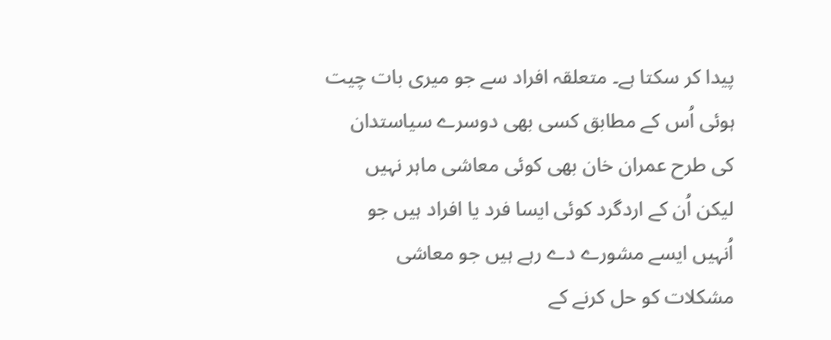پیدا کر سکتا ہے۔ متعلقہ افراد سے جو میری بات چیت ہوئی اُس کے مطابق کسی بھی دوسرے سیاستدان کی طرح عمران خان بھی کوئی معاشی ماہر نہیں لیکن اُن کے اردگرد کوئی ایسا فرد یا افراد ہیں جو اُنہیں ایسے مشورے دے رہے ہیں جو معاشی مشکلات کو حل کرنے کے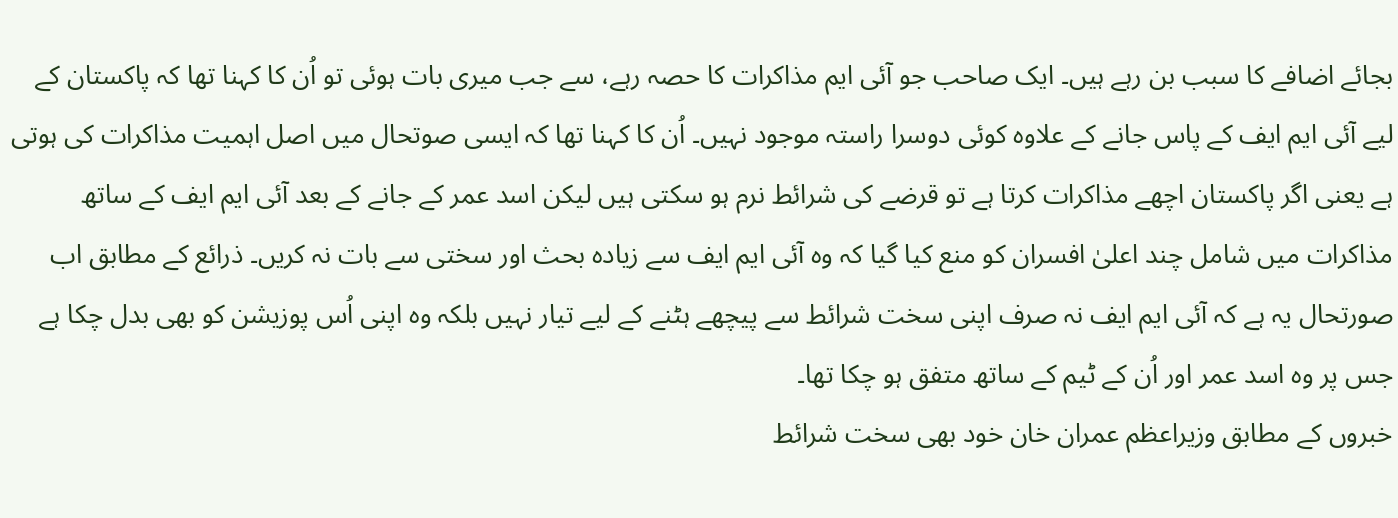بجائے اضافے کا سبب بن رہے ہیں۔ ایک صاحب جو آئی ایم مذاکرات کا حصہ رہے، سے جب میری بات ہوئی تو اُن کا کہنا تھا کہ پاکستان کے لیے آئی ایم ایف کے پاس جانے کے علاوہ کوئی دوسرا راستہ موجود نہیں۔ اُن کا کہنا تھا کہ ایسی صوتحال میں اصل اہمیت مذاکرات کی ہوتی ہے یعنی اگر پاکستان اچھے مذاکرات کرتا ہے تو قرضے کی شرائط نرم ہو سکتی ہیں لیکن اسد عمر کے جانے کے بعد آئی ایم ایف کے ساتھ مذاکرات میں شامل چند اعلیٰ افسران کو منع کیا گیا کہ وہ آئی ایم ایف سے زیادہ بحث اور سختی سے بات نہ کریں۔ ذرائع کے مطابق اب صورتحال یہ ہے کہ آئی ایم ایف نہ صرف اپنی سخت شرائط سے پیچھے ہٹنے کے لیے تیار نہیں بلکہ وہ اپنی اُس پوزیشن کو بھی بدل چکا ہے جس پر وہ اسد عمر اور اُن کے ٹیم کے ساتھ متفق ہو چکا تھا۔
خبروں کے مطابق وزیراعظم عمران خان خود بھی سخت شرائط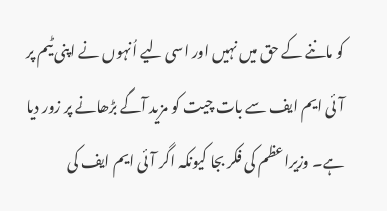کو ماننے کے حق میں نہیں اور اسی لیے اُنہوں نے اپنی ٹیم پر آئی ایم ایف سے بات چیت کو مزید آگے بڑھانے پر زور دیا ہے۔ وزیراعظم کی فکر بجا کیونکہ اگر آئی ایم ایف کی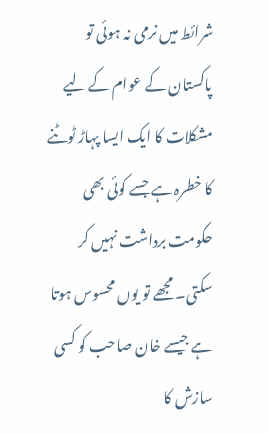شرائط میں نرمی نہ ہوئی تو پاکستان کے عوام کے لیے مشکلات کا ایک ایسا پہاڑ ٹوٹنے کا خطرہ ہے جسے کوئی بھی حکومت برداشت نہیں کر سکتی۔ مجھے تو یوں محسوس ہوتا ہے جیسے خان صاحب کو کسی سازش کا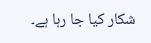شکار کیا جا رہا ہے۔